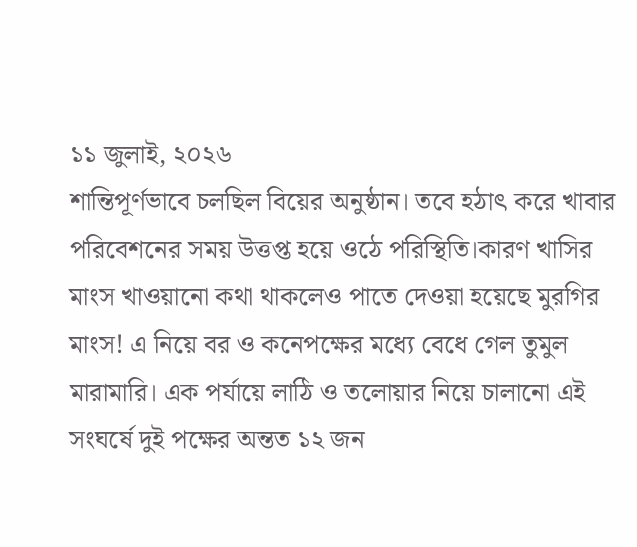১১ জুলাই, ২০২৬
শান্তিপূর্ণভাবে চলছিল বিয়ের অনুষ্ঠান। তবে হঠাৎ করে খাবার পরিবেশনের সময় উত্তপ্ত হয়ে ওঠে পরিস্থিতি।কারণ খাসির মাংস খাওয়ানো কথা থাকলেও পাতে দেওয়া হয়েছে মুরগির মাংস! এ নিয়ে বর ও কনেপক্ষের মধ্যে বেধে গেল তুমুল মারামারি। এক পর্যায়ে লাঠি ও তলোয়ার নিয়ে চালানো এই সংঘর্ষে দুই পক্ষের অন্তত ১২ জন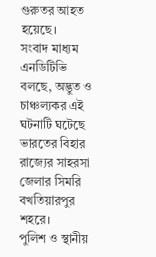গুরুতর আহত হয়েছে।
সংবাদ মাধ্যম এনডিটিভি বলছে, অদ্ভুত ও চাঞ্চল্যকর এই ঘটনাটি ঘটেছে ভারতের বিহার রাজ্যের সাহরসা জেলার সিমরি বখতিয়ারপুর শহরে।
পুলিশ ও স্থানীয়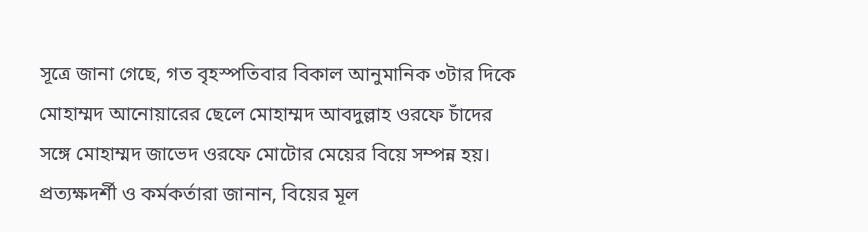সূত্রে জানা গেছে, গত বৃহস্পতিবার বিকাল আনুমানিক ৩টার দিকে মোহাম্মদ আনোয়ারের ছেলে মোহাম্মদ আবদুল্লাহ ওরফে চাঁদের সঙ্গে মোহাম্মদ জাভেদ ওরফে মোটোর মেয়ের বিয়ে সম্পন্ন হয়।
প্রত্যক্ষদর্শী ও কর্মকর্তারা জানান, বিয়ের মূল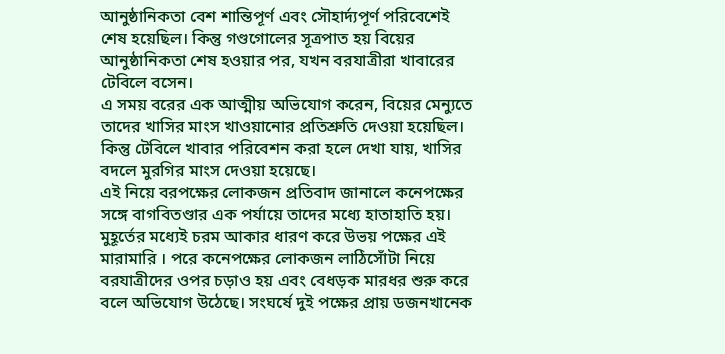আনুষ্ঠানিকতা বেশ শান্তিপূর্ণ এবং সৌহার্দ্যপূর্ণ পরিবেশেই শেষ হয়েছিল। কিন্তু গণ্ডগোলের সূত্রপাত হয় বিয়ের আনুষ্ঠানিকতা শেষ হওয়ার পর, যখন বরযাত্রীরা খাবারের টেবিলে বসেন।
এ সময় বরের এক আত্মীয় অভিযোগ করেন, বিয়ের মেন্যুতে তাদের খাসির মাংস খাওয়ানোর প্রতিশ্রুতি দেওয়া হয়েছিল। কিন্তু টেবিলে খাবার পরিবেশন করা হলে দেখা যায়, খাসির বদলে মুরগির মাংস দেওয়া হয়েছে।
এই নিয়ে বরপক্ষের লোকজন প্রতিবাদ জানালে কনেপক্ষের সঙ্গে বাগবিতণ্ডার এক পর্যায়ে তাদের মধ্যে হাতাহাতি হয়।
মুহূর্তের মধ্যেই চরম আকার ধারণ করে উভয় পক্ষের এই মারামারি । পরে কনেপক্ষের লোকজন লাঠিসোঁটা নিয়ে বরযাত্রীদের ওপর চড়াও হয় এবং বেধড়ক মারধর শুরু করে বলে অভিযোগ উঠেছে। সংঘর্ষে দুই পক্ষের প্রায় ডজনখানেক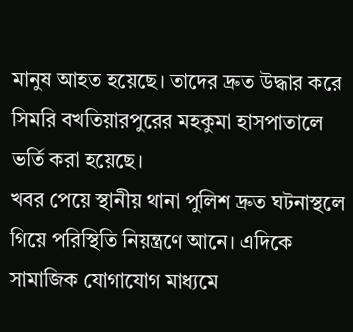মানুষ আহত হয়েছে। তাদের দ্রুত উদ্ধার করে সিমরি বখতিয়ারপুরের মহকুমা হাসপাতালে ভর্তি করা হয়েছে।
খবর পেয়ে স্থানীয় থানা পুলিশ দ্রুত ঘটনাস্থলে গিয়ে পরিস্থিতি নিয়ন্ত্রণে আনে। এদিকে সামাজিক যোগাযোগ মাধ্যমে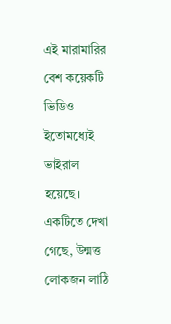এই মারামারির বেশ কয়েকটি ভিডিও ইতোমধ্যেই ভাইরাল হয়েছে। একটিতে দেখা গেছে, উন্মত্ত লোকজন লাঠি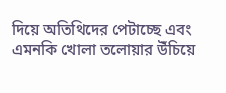দিয়ে অতিথিদের পেটাচ্ছে এবং এমনকি খোলা তলোয়ার উঁচিয়ে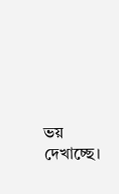ভয় দেখাচ্ছে।